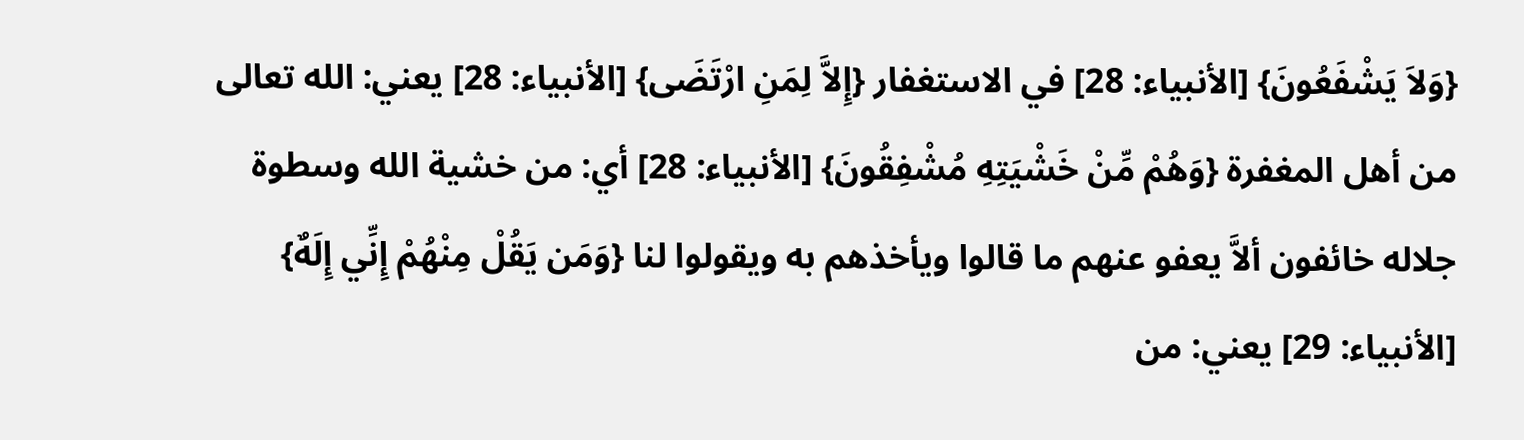{وَلاَ يَشْفَعُونَ} [الأنبياء: 28] في الاستغفار {إِلاَّ لِمَنِ ارْتَضَى} [الأنبياء: 28] يعني: الله تعالى من أهل المغفرة {وَهُمْ مِّنْ خَشْيَتِهِ مُشْفِقُونَ} [الأنبياء: 28] أي: من خشية الله وسطوة جلاله خائفون ألاَّ يعفو عنهم ما قالوا ويأخذهم به ويقولوا لنا {وَمَن يَقُلْ مِنْهُمْ إِنِّي إِلَهٌ} [الأنبياء: 29] يعني: من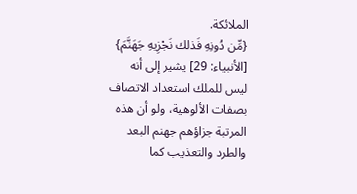الملائكة.
{مِّن دُونِهِ فَذلك نَجْزِيهِ جَهَنَّمَ} [الأنبياء: 29] يشير إلى أنه ليس للملك استعداد الاتصاف بصفات الألوهية، ولو أن هذه المرتبة جزاؤهم جهنم البعد والطرد والتعذيب كما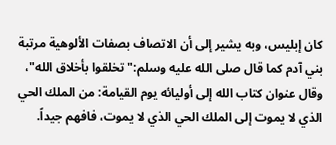كان إبليس، وبه يشير إلى أن الاتصاف بصفات الألوهية مرتبة بني آدم كما قال صلى الله عليه وسلم:"تخلقوا بأخلاق الله"، وقال عنوان كتاب الله إلى أوليائه يوم القيامة: من الملك الحي الذي لا يموت إلى الملك الحي الذي لا يموت، فافهم جيداً.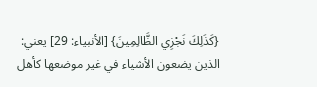{كَذَلِكَ نَجْزِي الظَّالِمِينَ} [الأنبياء: 29] يعني: الذين يضعون الأشياء في غير موضعها كأهل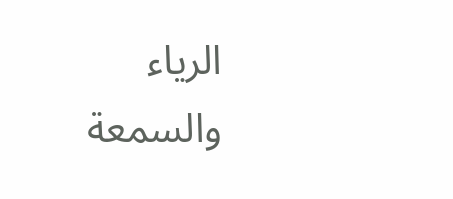الرياء والسمعة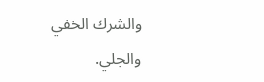والشرك الخفي والجلي.